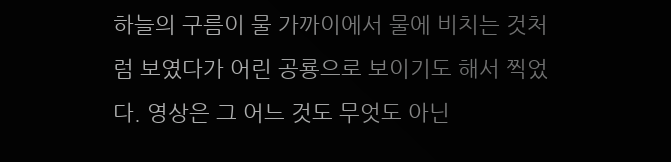하늘의 구름이 물 가까이에서 물에 비치는 것처럼 보였다가 어린 공룡으로 보이기도 해서 찍었다. 영상은 그 어느 것도 무엇도 아닌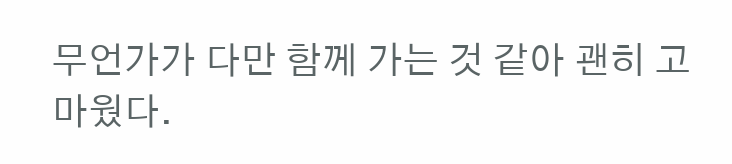무언가가 다만 함께 가는 것 같아 괜히 고마웠다.